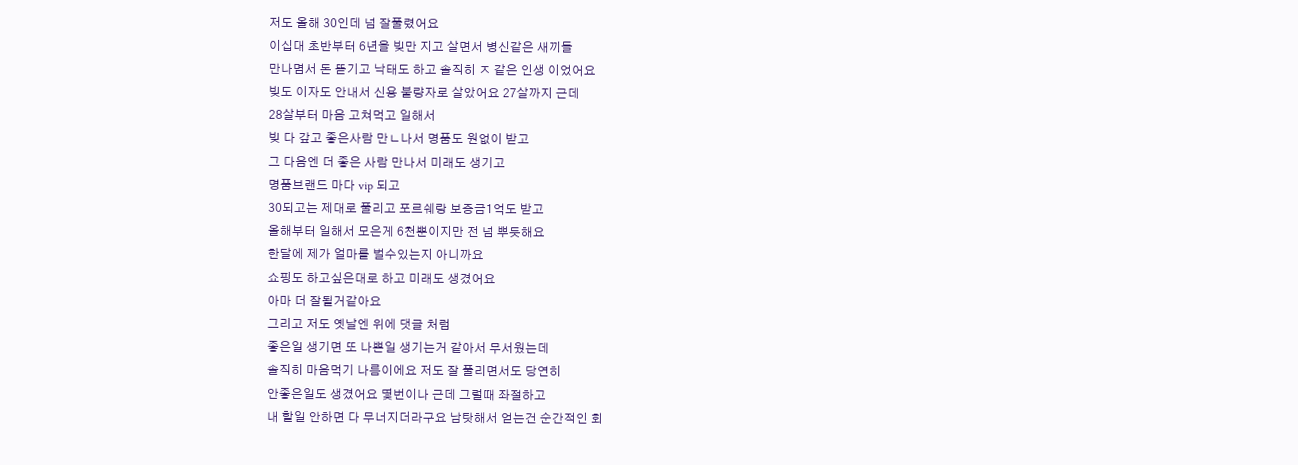저도 올해 30인데 넘 잘풀렸어요
이십대 초반부터 6년을 빚만 지고 살면서 병신같은 새끼들
만나몀서 돈 뜯기고 낙태도 하고 솔직히 ㅈ 같은 인생 이었어요
빚도 이자도 안내서 신용 불량자로 살았어요 27살까지 근데
28살부터 마음 고쳐먹고 일해서
빚 다 갚고 좋은사람 만ㄴ나서 명품도 원없이 받고
그 다음엔 더 좋은 사람 만나서 미래도 생기고
명품브랜드 마다 vip 되고
30되고는 제대로 풀리고 포르쉐랑 보증금1억도 받고
올해부터 일해서 모은게 6천뿐이지만 전 넘 뿌듯해요
한달에 제가 얼마를 벌수있는지 아니까요
쇼핑도 하고싶은대로 하고 미래도 생겼어요
아마 더 잘될거같아요
그리고 저도 옛날엔 위에 댓글 처럼
좋은일 생기면 또 나쁜일 생기는거 같아서 무서웠는데
솔직히 마음먹기 나름이에요 저도 잘 풀리면서도 당연히
안좋은일도 생겼어요 몇번이나 근데 그럴때 좌절하고
내 할일 안하면 다 무너지더라구요 남탓해서 얻는건 순간적인 회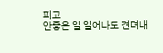피고
안좋은 일 일어나도 견뎌내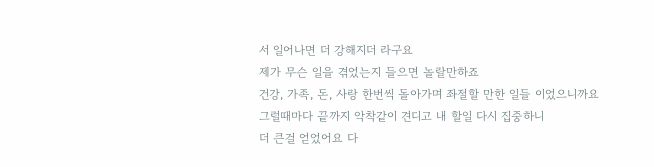서 일어나면 더 강해지더 라구요
제가 무슨 일을 겪었는지 들으면 놀랄만하죠
건강, 가족, 돈, 사랑 한번씩 돌아가며 좌절할 만한 일들 이었으니까요
그럴때마다 끝까지 악착같이 견디고 내 할일 다시 집중하니
더 큰걸 얻었어요 다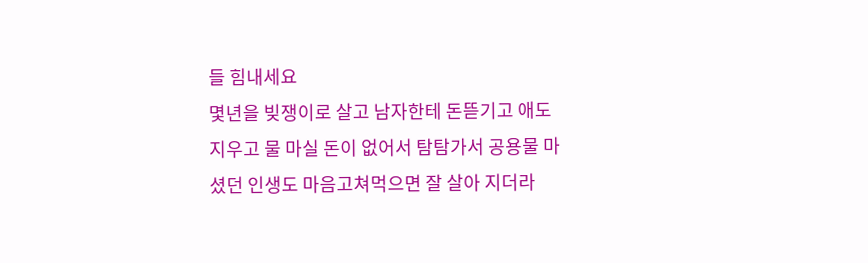들 힘내세요
몇년을 빚쟁이로 살고 남자한테 돈뜯기고 애도 지우고 물 마실 돈이 없어서 탐탐가서 공용물 마셨던 인생도 마음고쳐먹으면 잘 살아 지더라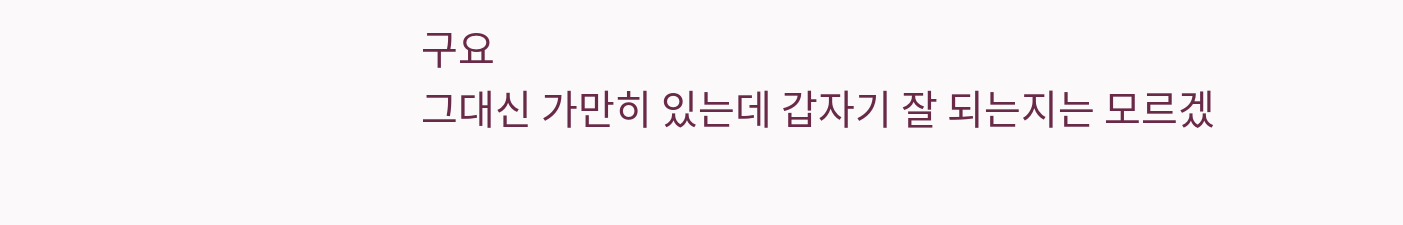구요
그대신 가만히 있는데 갑자기 잘 되는지는 모르겠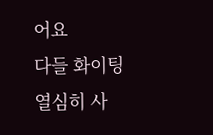어요
다들 화이팅 열심히 사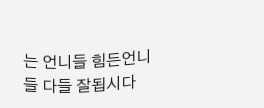는 언니들 힘든언니들 다들 잘됩시다